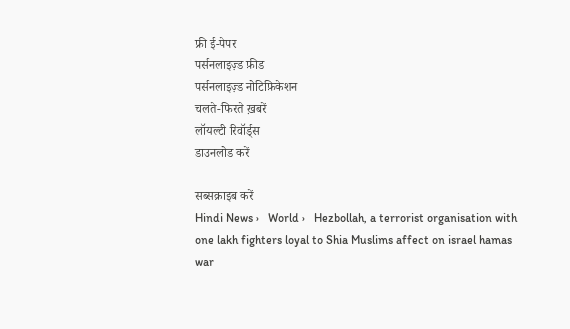फ्री ई-पेपर
पर्सनलाइज़्ड फ़ीड
पर्सनलाइज़्ड नोटिफ़िकेशन
चलते-फिरते ख़बरें
लॉयल्टी रिवॉर्ड्स
डाउनलोड करें

सब्सक्राइब करें
Hindi News ›   World ›   Hezbollah, a terrorist organisation with one lakh fighters loyal to Shia Muslims affect on israel hamas war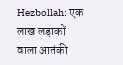Hezbollah: एक लाख लड़ाकों वाला आतंकी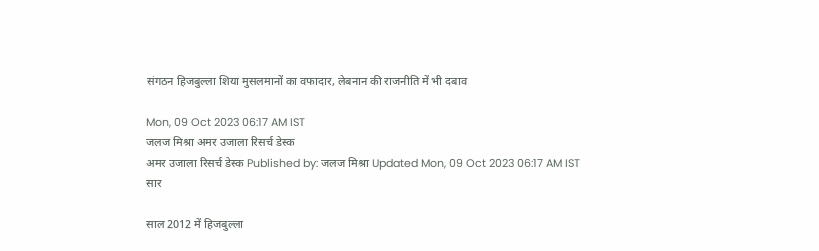संगठन हिजबुल्ला शिया मुसलमानों का वफादार, लेबनान की राजनीति में भी दबाव

Mon, 09 Oct 2023 06:17 AM IST
जलज मिश्रा अमर उजाला रिसर्च डेस्क
अमर उजाला रिसर्च डेस्क Published by: जलज मिश्रा Updated Mon, 09 Oct 2023 06:17 AM IST
सार

साल 2012 में हिजबुल्ला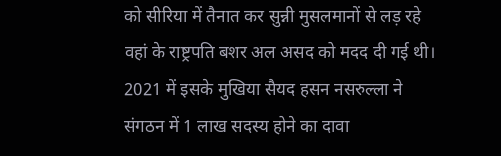को सीरिया में तैनात कर सुन्नी मुसलमानों से लड़ रहे वहां के राष्ट्रपति बशर अल असद को मदद दी गई थी। 2021 में इसके मुखिया सैयद हसन नसरुल्ला ने संगठन में 1 लाख सदस्य होने का दावा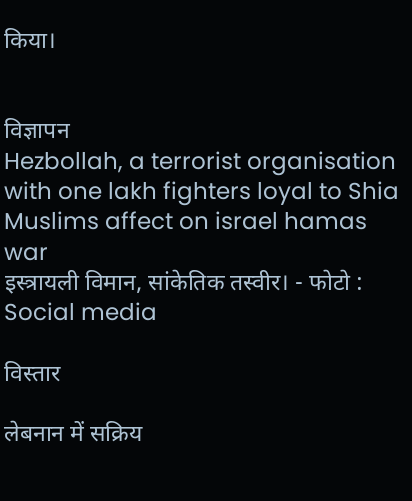किया।


विज्ञापन
Hezbollah, a terrorist organisation with one lakh fighters loyal to Shia Muslims affect on israel hamas war
इस्त्रायली विमान, सांकेतिक तस्वीर। - फोटो : Social media

विस्तार

लेबनान में सक्रिय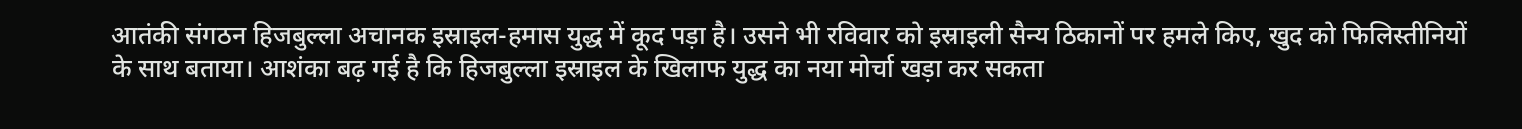आतंकी संगठन हिजबुल्ला अचानक इस्राइल-हमास युद्ध में कूद पड़ा है। उसने भी रविवार को इस्राइली सैन्य ठिकानों पर हमले किए, खुद को फिलिस्तीनियों के साथ बताया। आशंका बढ़ गई है कि हिजबुल्ला इस्राइल के खिलाफ युद्ध का नया मोर्चा खड़ा कर सकता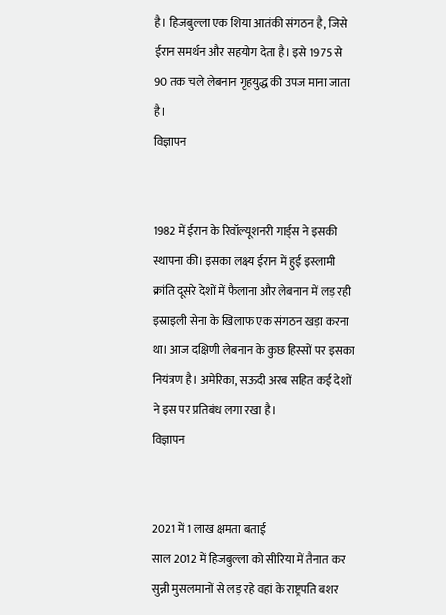है। हिजबुल्ला एक शिया आतंकी संगठन है, जिसे ईरान समर्थन और सहयोग देता है। इसे 1975 से 90 तक चले लेबनान गृहयुद्ध की उपज माना जाता है।
विज्ञापन


1982 में ईरान के रिवॉल्यूशनरी गार्ड्स ने इसकी स्थापना की। इसका लक्ष्य ईरान में हुई इस्लामी क्रांति दूसरे देशों में फैलाना और लेबनान में लड़ रही इस्राइली सेना के खिलाफ एक संगठन खड़ा करना था। आज दक्षिणी लेबनान के कुछ हिस्सों पर इसका नियंत्रण है। अमेरिका, सऊदी अरब सहित कई देशों ने इस पर प्रतिबंध लगा रखा है।
विज्ञापन


2021 में 1 लाख क्षमता बताई
साल 2012 में हिजबुल्ला को सीरिया में तैनात कर सुन्नी मुसलमानों से लड़ रहे वहां के राष्ट्रपति बशर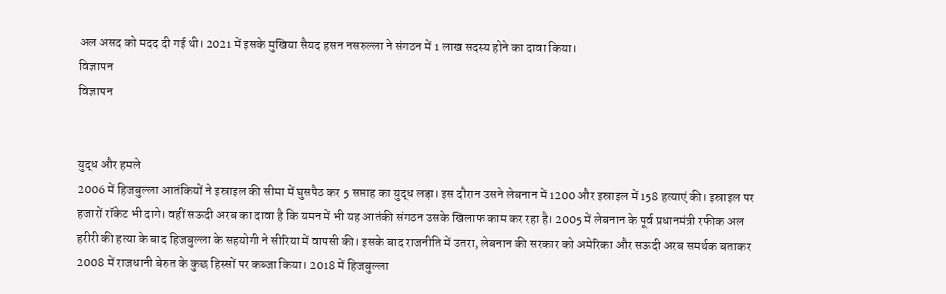अल असद को मदद दी गई थी। 2021 में इसके मुखिया सैयद हसन नसरुल्ला ने संगठन में 1 लाख सदस्य होने का दावा किया।
विज्ञापन
विज्ञापन


युद्ध और हमले
2006 में हिजबुल्ला आतंकियों ने इस्राइल की सीमा में घुसपैठ कर 5 सप्ताह का युद्ध लड़ा। इस दौरान उसने लेबनान में 1200 और इस्राइल में 158 हत्याएं की। इस्राइल पर हजारों रॉकेट भी दागे। वहीं सऊदी अरब का दावा है कि यमन में भी यह आतंकी संगठन उसके खिलाफ काम कर रहा है। 2005 में लेबनान के पूर्व प्रधानमंत्री रफीक अल हरीरी की हत्या के बाद हिजबुल्ला के सहयोगी ने सीरिया में वापसी की। इसके बाद राजनीति में उतरा, लेबनान की सरकार को अमेरिका और सऊदी अरब समर्थक बताकर 2008 में राजधानी बेरुत के कुछ हिस्सों पर कब्जा किया। 2018 में हिजबुल्ला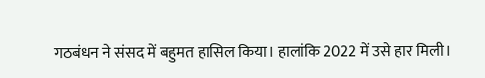गठबंधन ने संसद में बहुमत हासिल किया। हालांकि 2022 में उसे हार मिली।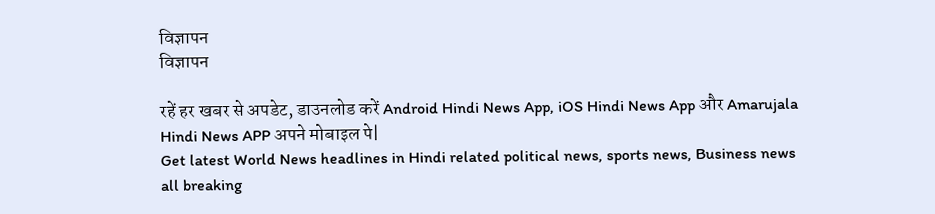विज्ञापन
विज्ञापन

रहें हर खबर से अपडेट, डाउनलोड करें Android Hindi News App, iOS Hindi News App और Amarujala Hindi News APP अपने मोबाइल पे|
Get latest World News headlines in Hindi related political news, sports news, Business news all breaking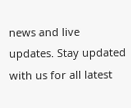news and live updates. Stay updated with us for all latest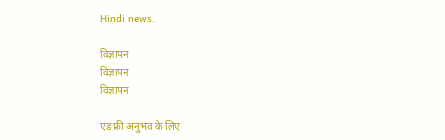Hindi news.

विज्ञापन
विज्ञापन
विज्ञापन

एड फ्री अनुभव के लिए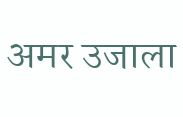अमर उजाला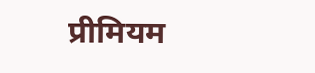प्रीमियम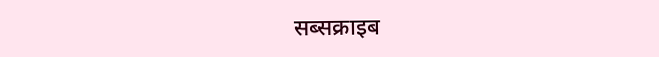सब्सक्राइब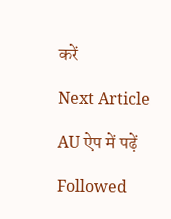करें

Next Article

AU ऐप में पढ़ें

Followed